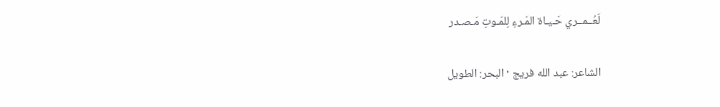لَعُــمــري حَـيـاة المَـرءِ لِلمَـوتِ مَـصـدر

الشاعر: عبد الله فريج · البحر: الطويل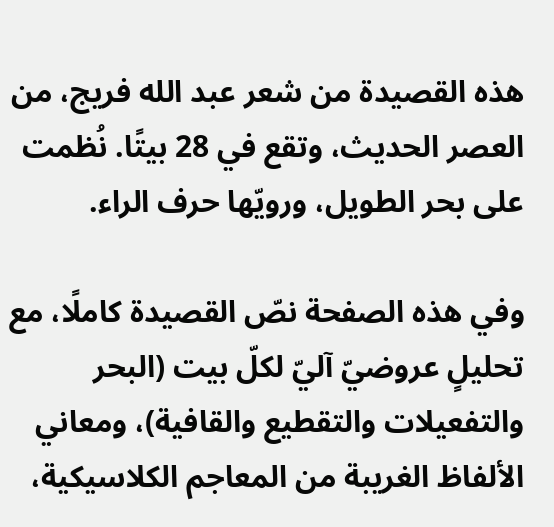هذه القصيدة من شعر عبد الله فريج، من العصر الحديث، وتقع في 28 بيتًا. نُظمت على بحر الطويل، ورويّها حرف الراء.

وفي هذه الصفحة نصّ القصيدة كاملًا، مع تحليلٍ عروضيّ آليّ لكلّ بيت (البحر والتفعيلات والتقطيع والقافية)، ومعاني الألفاظ الغريبة من المعاجم الكلاسيكية،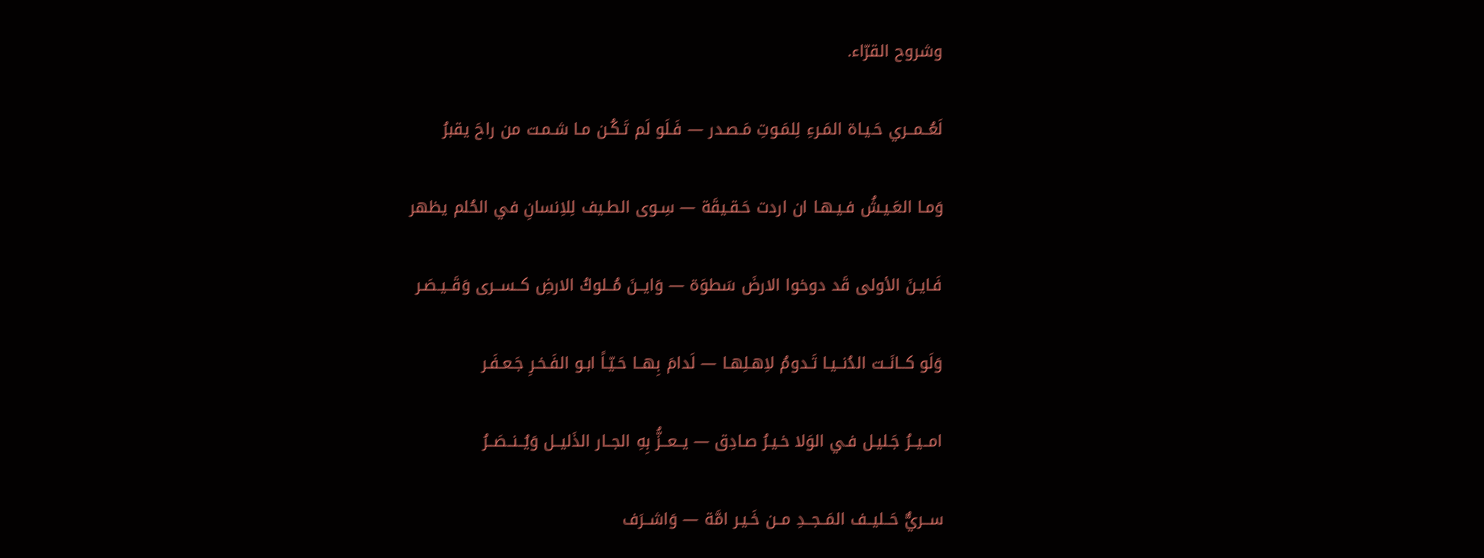وشروح القرّاء.

لَعُــمــري حَـيـاة المَـرءِ لِلمَـوتِ مَـصـدر — فَـلَو لَم تَـكُـن مـا شـمـت من راحَ يقبرُ

وَمـا العَـيـشُ فـيـهـا ان اردت حَـقـيقَة — سِـوى الطـيف لِلاِنسانِ في الحُلم يظهر

فَـايـنَ الأولى قَد دوخوا الارضَ سَطوَة — وَايــنَ مُــلوكُ الارضِ كــســرى وَقَــيـصَـر

وَلَو كــانَــت الدُنــيـا تَـدومُ لاِهـلِهـا — لَدامَ بِهــا حَـيّـاً ابـو الفَـخـرِ جَـعـفَـر

امــيــرُ جَـليـل فـي الوَلا خـيـرُ صـادِق — يــعــزُّ بِهِ الجــار الذَليــل وَيُــنــصَــرُ

ســريٌّ حَــليــف المَــجــدِ مــن خَـيـر امَّة — وَاشــرَف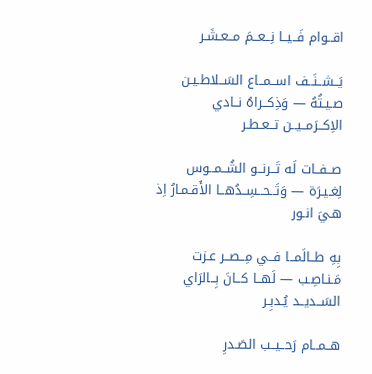اقــوام فَــيــا نِــعــمَ مــعـشَـر

يَــشــنَــف اســمــاع السَــلاطـيـن صـيـتُهُ — وَذِكــراهُ نــادي الاِكــرَمــيــن تــعـطـر

صــفــات لَه تَــرنــو الشُــمــوس لِغـيـرَة — وَتَــحــسِــدُهــا الأَقـمـارُ اِذ هـيَ انـور

بِهِ طــالَمــا فــي مِــصــر عـزت مَـنـاصِـب — لَهــا كــانَ بِــالرَاي السَــديــد يُـدبِـر

هــمــام رَحــيــب الصَـدرِ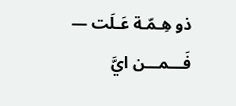ذو هِـمّـة عَـلَت — فَـــمـــن ايَّ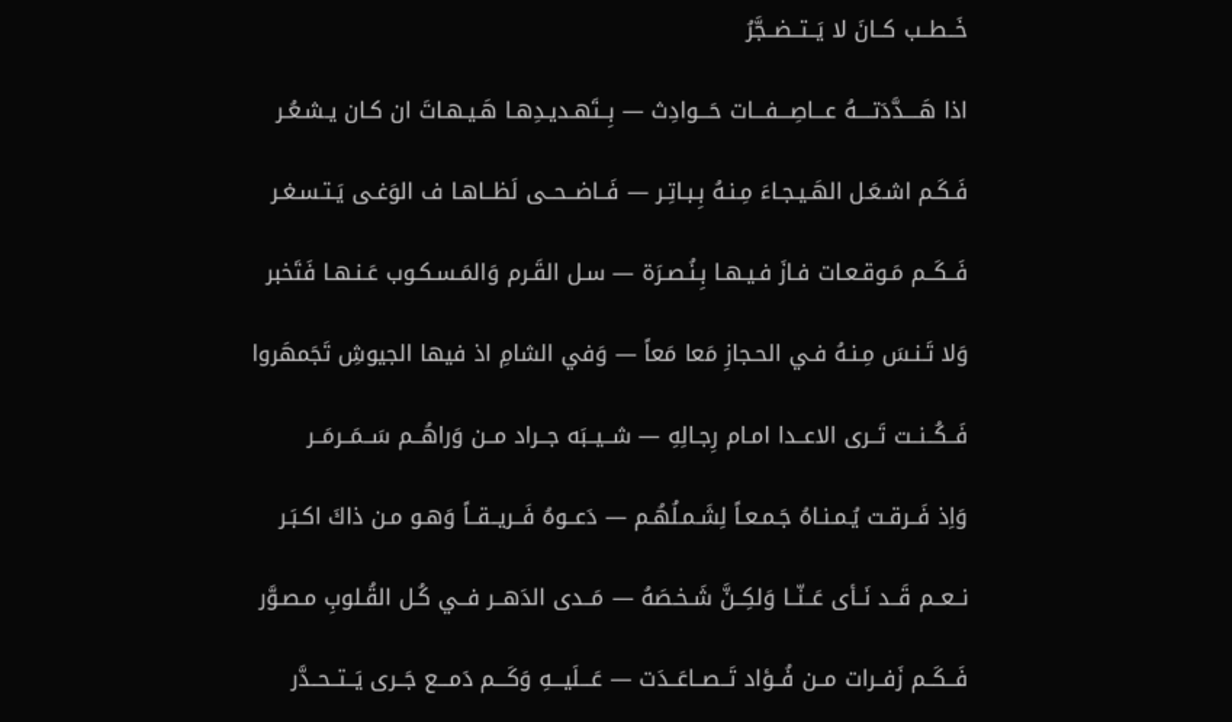خَــطــب كــانَ لا يَــتــضــجَّرُ

اذا هَــــدَّدَتــــهُ عـــاصِـــفـــات حَـــوادِث — بِــتَهـديـدِهـا هَـيـهـاتَ ان كـان يـشـعُـر

فَـكَـم اشـعَـل الهَـيـجـاءَ مِـنـهُ بِـبـاتِـر — فَــاضــحــى لَظــاهـا ف الوَغـى يَـتـسـغـر

فَــكَــم مَـوقـعـات فـازَ فـيـهـا بِـنُـصـرَة — سـل القَـرم وَالمَـسـكـوب عَـنـهـا فَتَخبر

وَلا تَـنـسَ مِـنـهُ فـي الحـجازِ مَعا مَعاً — وَفي الشامِ اذ فيها الجيوشِ تَجَمهَروا

فَــكُــنــت تَــرى الاعــدا امـام رِجـالِهِ — شــيــبَه جــراد مــن وَراهُــم سَــمَــرمَــر

وَاِذ فَــرقـت يُـمـنـاهُ جَـمـعـاً لِشَـمـلُهُـم — دَعــوهُ فَــريــقــاً وَهـو مـن ذاكَ اكـبَـر

نــعــم قَــد نَــأى عَــنّــا وَلكِــنَّ شَـخـصَهُ — مَــدى الدَهــر فــي كُـل القُـلوبِ مـصـوَّر

فَــكَــم زَفــرات مــن فُــؤاد تَــصــاعَــدَت — عَـــلَيـــهِ وَكَـــم دَمـــع جَــرى يَــتــحــدَّر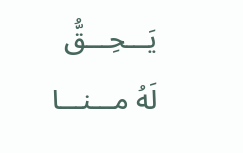يَـــحِـــقُّ لَهُ مـــنـــا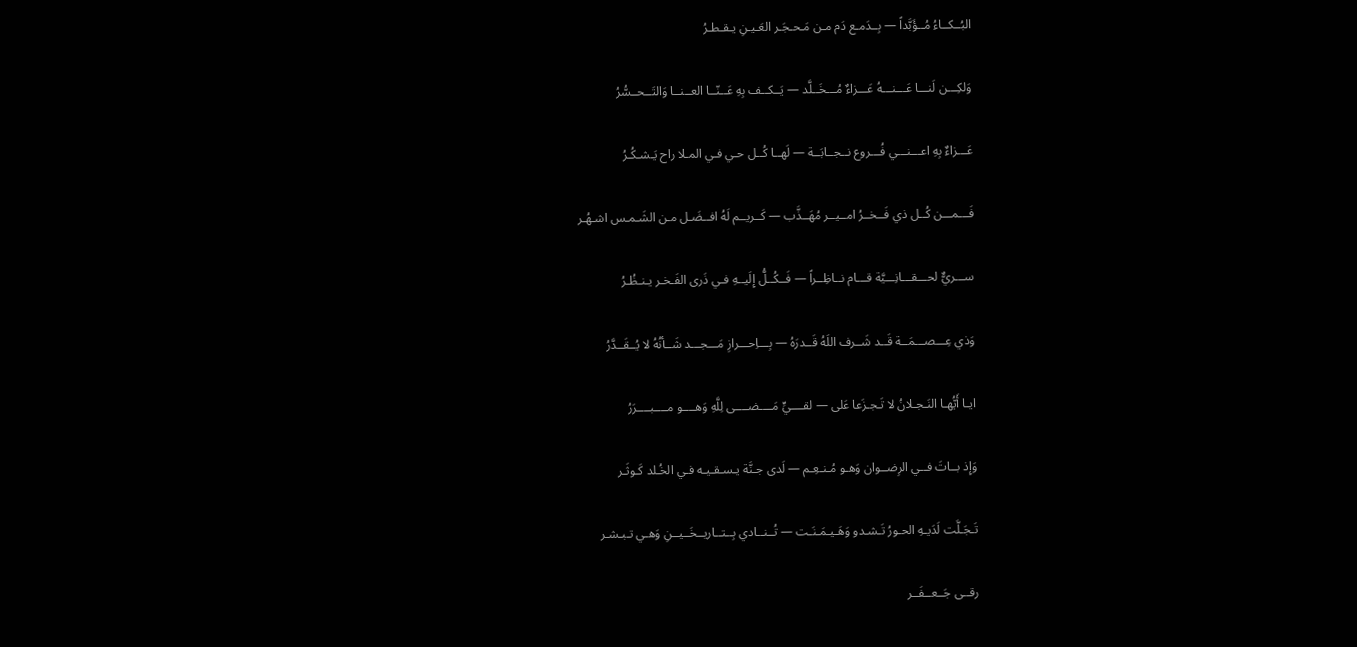البُــكــاءُ مُــؤَبَّداً — بِــدَمـع دَم مـن مَـحـجَـر العَـيـنِ يـقـطـرُ

وَلكِـــن لَنـــا عَـــنـــهُ عَـــزاءٌ مُـــخَــلَّد — يَــكــف بِهِ عَــنّــا العــنــا وَالتَــحــسُّرُ

عَـــزاءٌ بِهِ اعـــنـــي فُـــروع نــجــابَــة — لَهــا كُــل حـي فـي المـلا راح يَـشـكُـرُ

فَـــمـــن كُــل ذي فَــخــرُ امــيــر مُهَــذَّب — كَــريــم لَهُ افــضَـل مـن الشَـمـس اشـهُـر

ســـريٌّ لحـــقـــانِـــيَّة قـــام نــاظِــراً — فَــكُــلُّ إِلَيــهِ فـي ذَرى الفَـخـر يـنـظُـرُ

وَذي عِـــصـــمَــة قَــد شَــرف اللَهُ قَــدرَهُ — بِـــاِحـــرازِ مَـــجـــد شَــأنُهُ لا يُــقَــدَّرُ

ايـا أَيُّهـا النَـجـلانُ لا تَـجـزَعا عَلى — لقــــيٍّ مَــــضــــى لِلَّهِ وَهــــو مــــبــــرَرُ

وَإِذ بــاتَ فــي الرِضــوان وَهـو مُـنـعِـم — لَدى جـنَّة يـسـقـيـه فـي الخُـلد كَـوثَـر

تَـجَـلَّت لَدَيـهِ الحـورُ تَـشـدو وَهَـيـمَـنَـت — تُــنــادي بِــتــاريــخَــيــنِ وَهـي تـبـشـر

رقــى جَــعــفَــر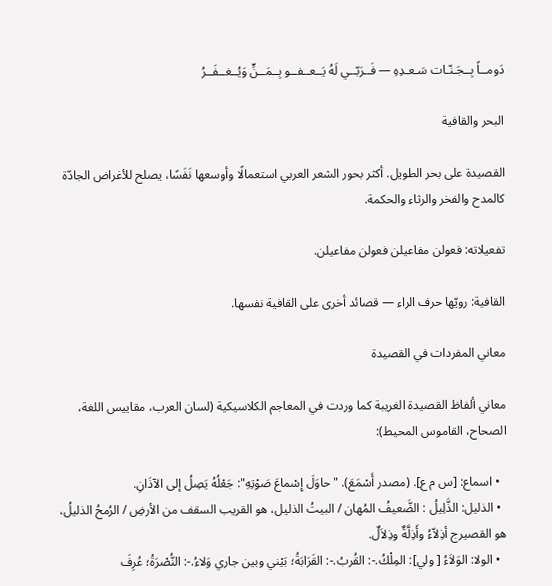دَومــاً بِــجَـنّـات سَـعـدِهِ — فَــرَبّــي لَهُ يَــعــفــو بِــمَــنٍّ وَيُــغــفَــرُ

البحر والقافية

القصيدة على بحر الطويل. أكثر بحور الشعر العربي استعمالًا وأوسعها نَفَسًا، يصلح للأغراض الجادّة كالمدح والفخر والرثاء والحكمة.

تفعيلاته: فعولن مفاعيلن فعولن مفاعيلن.

القافية: رويّها حرف الراء — قصائد أخرى على القافية نفسها.

معاني المفردات في القصيدة

معاني ألفاظ القصيدة الغريبة كما وردت في المعاجم الكلاسيكية (لسان العرب، مقاييس اللغة، الصحاح، القاموس المحيط):

  • اسماع: [س م ع]. (مصدر أَسْمَعَ). "حاوَلَ إِسْماعَ صَوْتِهِ": جَعْلُهُ يَصِلُ إلى الآذَانِ.
  • الذليل: الذَّلِيلُ : الضَّعيفُ المُهان / البيتُ الذليل، هو القريب السقف من الأرضِ / الرُمحُ الذليلُ، هو القصيرج أذِلاّءُ وأَذِلَّةٌ وذِلاَلٌ.
  • الولا: الوَلاَءُ [ ولي]: المِلْكُ.-: القُربُ.-: القَرَابَةُ؛ بَيْني وبين جاري وَلاءُ.-: النُّصْرَةُ؛ عُرِفَ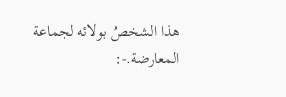هذا الشخصُ بولائه لجماعة المعارضة.-: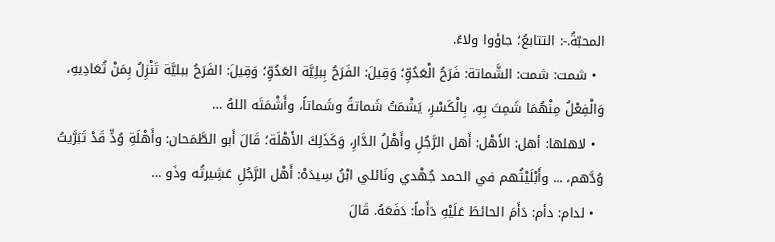المحبّةُ.-: التتابعُ؛ جاؤوا ولاءً.
  • شمت: شمت: الشَّماتة: فَرَحُ الْعَدُوِّ؛ وَقِيلَ: الفَرَحُ بِبلِيَّة العَدُوِّ؛ وَقِيلَ: الفَرَحُ ببليَّة تَنْزِلُ بِمَنْ تُعَادِيهِ، وَالْفِعْلُ مِنْهُمَا شَمِتَ بِهِ، بِالْكَسْرِ، يَشْمَتُ شَماتةً وشَماتاً، وأَشْمَتَه اللهُ …
  • لاهلها: أهل: الأَهْل: أَهل الرَّجُلِ وأَهْلُ الدَّارِ، وَكَذَلِكَ الأَهْلَة؛ قَالَ أَبو الطَّمَحان: وأَهْلَةِ وُدٍّ قَدْ تَبَرَّيتُ وُدَّهم، ... وأَبْلَيْتُهم في الحمد جُهْدي ونَائلي ابْنُ سِيدَهْ: أَهْل الرَّجُلِ عَشِيرتُه وذَو …
  • لدام: دأم: دَأَمَ الحائطَ عَلَيْهِ دَأَماً: دَفَعَهُ. قَالَ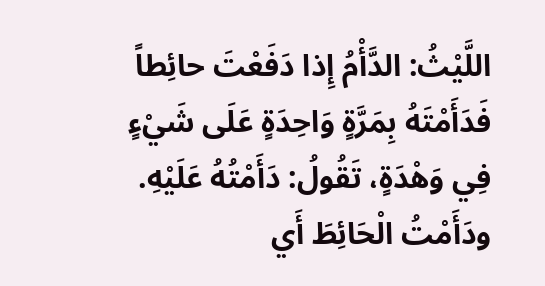اللَّيْثُ: الدَّأْمُ إِذا دَفَعْتَ حائِطاً فَدَأَمْتَهُ بِمَرَّةٍ وَاحِدَةٍ عَلَى شَيْءٍ فِي وَهْدَةٍ، تَقُولُ: دَأَمْتُهُ عَلَيْهِ. ودَأَمْتُ الْحَائِطَ أَي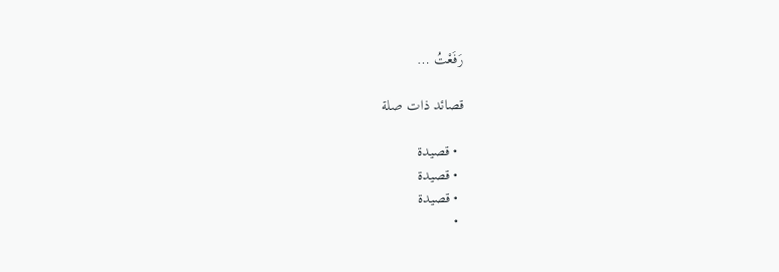رَفَعْتُ …

قصائد ذات صلة

  • قصيدة
  • قصيدة
  • قصيدة
  •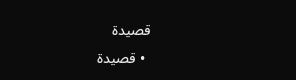قصيدة
  • قصيدة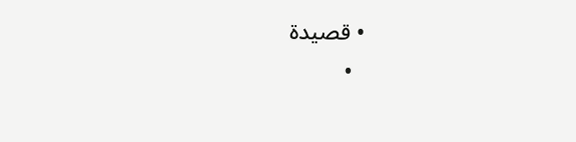• قصيدة
  •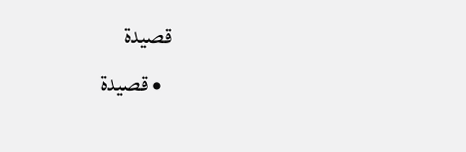قصيدة
  • قصيدة